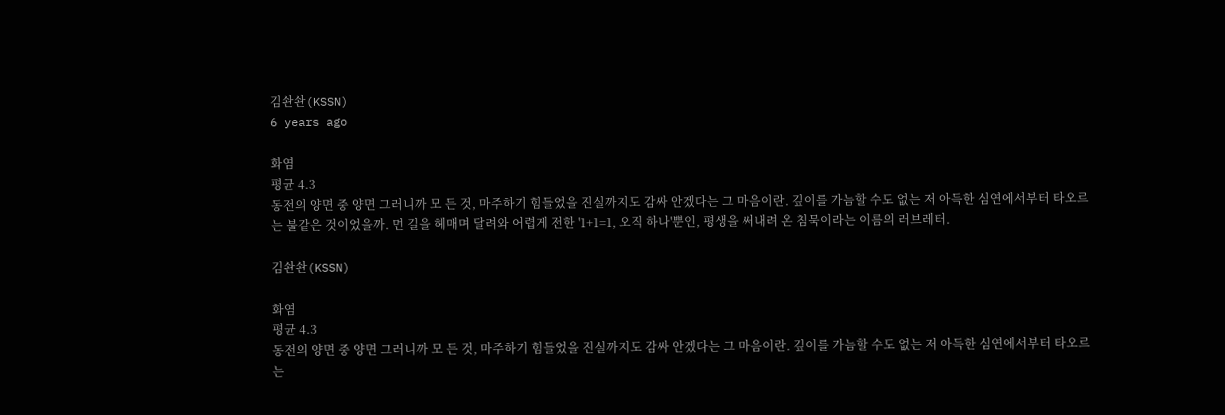김솬솬(KSSN)
6 years ago

화염
평균 4.3
동전의 양면 중 양면 그러니까 모 든 것, 마주하기 힘들었을 진실까지도 감싸 안겠다는 그 마음이란. 깊이를 가늠할 수도 없는 저 아득한 심연에서부터 타오르는 불같은 것이었을까. 먼 길을 헤매며 달려와 어렵게 전한 '1+1=1, 오직 하나'뿐인, 평생을 써내려 온 침묵이라는 이름의 러브레터.

김솬솬(KSSN)

화염
평균 4.3
동전의 양면 중 양면 그러니까 모 든 것, 마주하기 힘들었을 진실까지도 감싸 안겠다는 그 마음이란. 깊이를 가늠할 수도 없는 저 아득한 심연에서부터 타오르는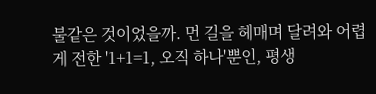불같은 것이었을까. 먼 길을 헤매며 달려와 어렵게 전한 '1+1=1, 오직 하나'뿐인, 평생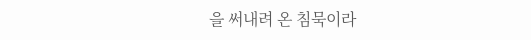을 써내려 온 침묵이라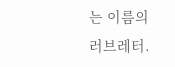는 이름의 러브레터.